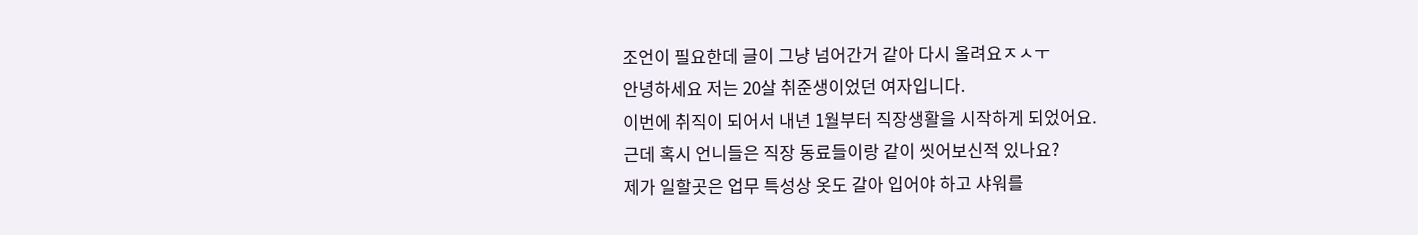조언이 필요한데 글이 그냥 넘어간거 같아 다시 올려요ㅈㅅㅜ
안녕하세요 저는 20살 취준생이었던 여자입니다.
이번에 취직이 되어서 내년 1월부터 직장생활을 시작하게 되었어요.
근데 혹시 언니들은 직장 동료들이랑 같이 씻어보신적 있나요?
제가 일할곳은 업무 특성상 옷도 갈아 입어야 하고 샤워를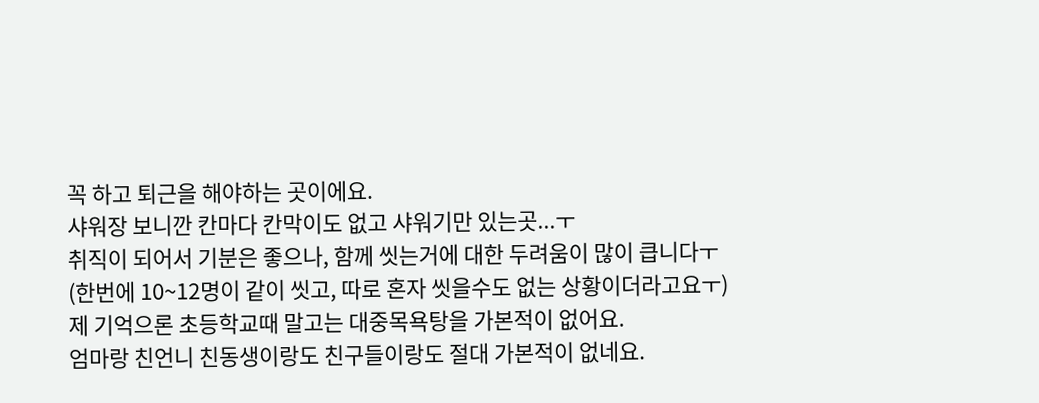꼭 하고 퇴근을 해야하는 곳이에요.
샤워장 보니깐 칸마다 칸막이도 없고 샤워기만 있는곳...ㅜ
취직이 되어서 기분은 좋으나, 함께 씻는거에 대한 두려움이 많이 큽니다ㅜ
(한번에 10~12명이 같이 씻고, 따로 혼자 씻을수도 없는 상황이더라고요ㅜ)
제 기억으론 초등학교때 말고는 대중목욕탕을 가본적이 없어요.
엄마랑 친언니 친동생이랑도 친구들이랑도 절대 가본적이 없네요.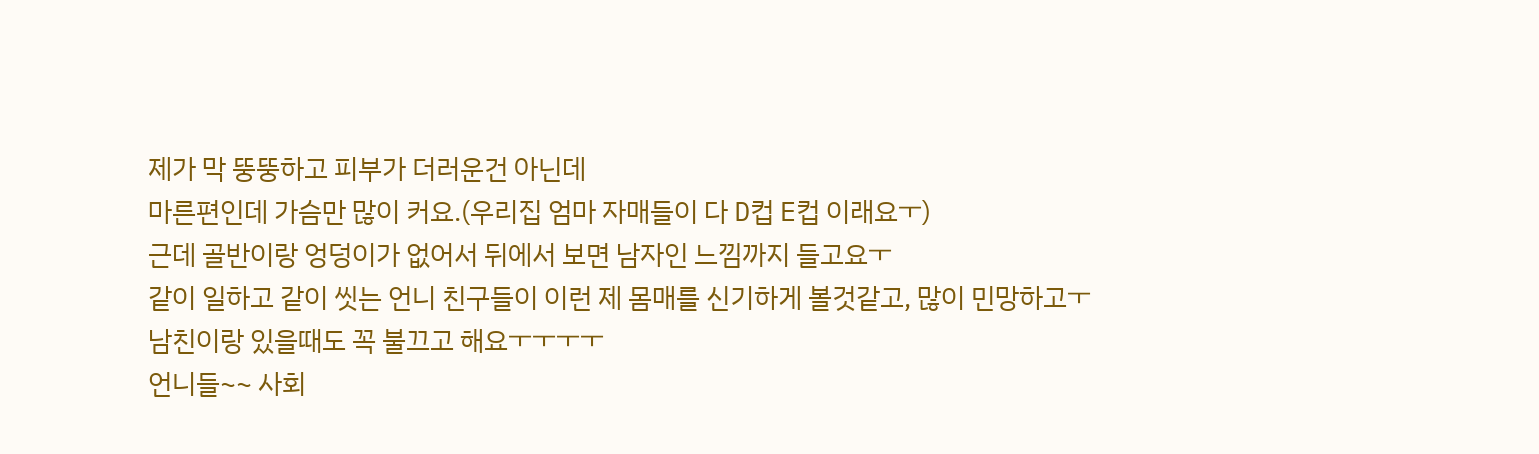제가 막 뚱뚱하고 피부가 더러운건 아닌데
마른편인데 가슴만 많이 커요.(우리집 엄마 자매들이 다 D컵 E컵 이래요ㅜ)
근데 골반이랑 엉덩이가 없어서 뒤에서 보면 남자인 느낌까지 들고요ㅜ
같이 일하고 같이 씻는 언니 친구들이 이런 제 몸매를 신기하게 볼것같고, 많이 민망하고ㅜ
남친이랑 있을때도 꼭 불끄고 해요ㅜㅜㅜㅜ
언니들~~ 사회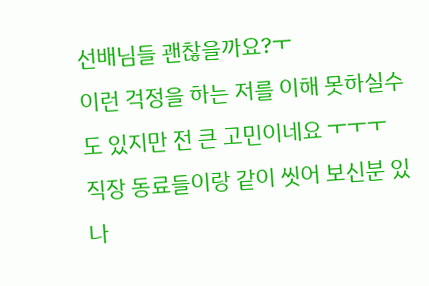선배님들 괜찮을까요?ㅜ
이런 걱정을 하는 저를 이해 못하실수도 있지만 전 큰 고민이네요 ㅜㅜㅜ
직장 동료들이랑 같이 씻어 보신분 있나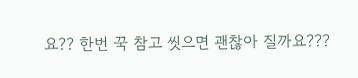요?? 한번 꾹 참고 씻으면 괜찮아 질까요???